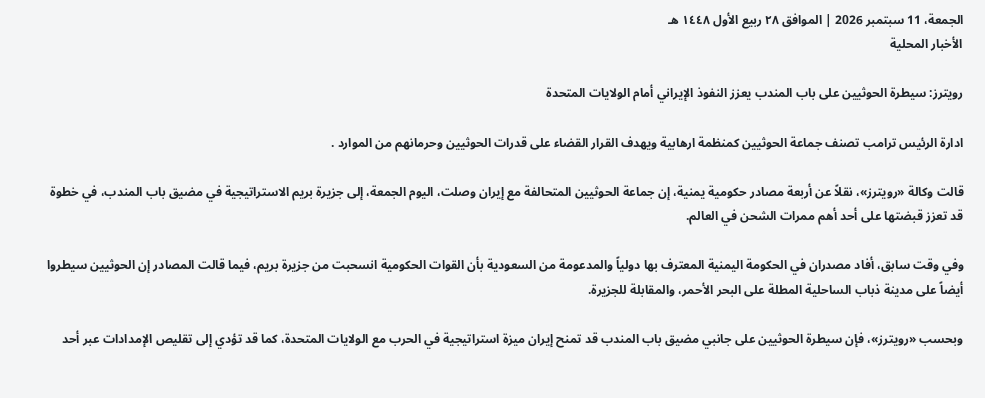الجمعة، 11 سبتمبر 2026 | الموافق ٢٨ ربيع الأول ١٤٤٨ هـ
الأخبار المحلية

رويترز: سيطرة الحوثيين على باب المندب يعزز النفوذ الإيراني أمام الولايات المتحدة

ادارة الرئيس ترامب تصنف جماعة الحوثيين كمنظمة ارهابية ويهدف القرار القضاء على قدرات الحوثيين وحرمانهم من الموارد .

قالت وكالة «رويترز»، نقلاً عن أربعة مصادر حكومية يمنية، إن جماعة الحوثيين المتحالفة مع إيران وصلت، اليوم الجمعة، إلى جزيرة بريم الاستراتيجية في مضيق باب المندب، في خطوة قد تعزز قبضتها على أحد أهم ممرات الشحن في العالم.

وفي وقت سابق، أفاد مصدران في الحكومة اليمنية المعترف بها دولياً والمدعومة من السعودية بأن القوات الحكومية انسحبت من جزيرة بريم، فيما قالت المصادر إن الحوثيين سيطروا أيضاً على مدينة ذباب الساحلية المطلة على البحر الأحمر، والمقابلة للجزيرة.

وبحسب «رويترز»، فإن سيطرة الحوثيين على جانبي مضيق باب المندب قد تمنح إيران ميزة استراتيجية في الحرب مع الولايات المتحدة، كما قد تؤدي إلى تقليص الإمدادات عبر أحد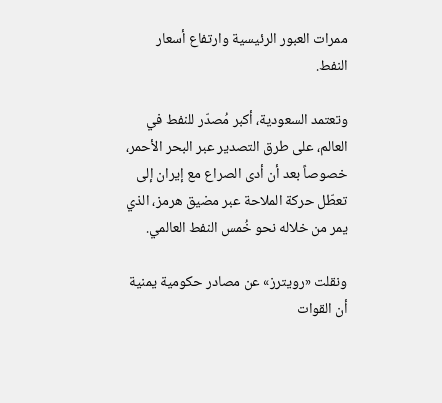ممرات العبور الرئيسية وارتفاع أسعار النفط.

وتعتمد السعودية، أكبر مُصدّر للنفط في العالم، على طرق التصدير عبر البحر الأحمر، خصوصاً بعد أن أدى الصراع مع إيران إلى تعطّل حركة الملاحة عبر مضيق هرمز، الذي يمر من خلاله نحو خُمس النفط العالمي.

ونقلت «رويترز» عن مصادر حكومية يمنية أن القوات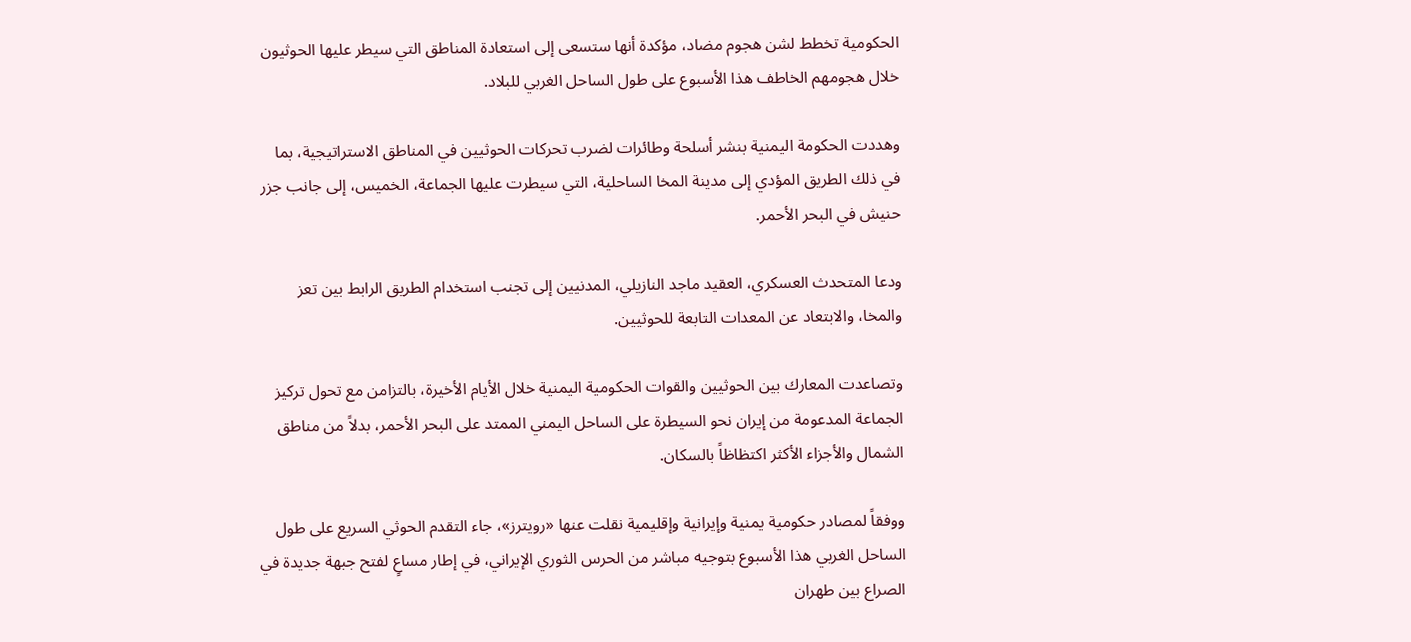الحكومية تخطط لشن هجوم مضاد، مؤكدة أنها ستسعى إلى استعادة المناطق التي سيطر عليها الحوثيون خلال هجومهم الخاطف هذا الأسبوع على طول الساحل الغربي للبلاد.

وهددت الحكومة اليمنية بنشر أسلحة وطائرات لضرب تحركات الحوثيين في المناطق الاستراتيجية، بما في ذلك الطريق المؤدي إلى مدينة المخا الساحلية، التي سيطرت عليها الجماعة، الخميس، إلى جانب جزر حنيش في البحر الأحمر.

ودعا المتحدث العسكري، العقيد ماجد النازيلي، المدنيين إلى تجنب استخدام الطريق الرابط بين تعز والمخا، والابتعاد عن المعدات التابعة للحوثيين.

وتصاعدت المعارك بين الحوثيين والقوات الحكومية اليمنية خلال الأيام الأخيرة، بالتزامن مع تحول تركيز الجماعة المدعومة من إيران نحو السيطرة على الساحل اليمني الممتد على البحر الأحمر، بدلاً من مناطق الشمال والأجزاء الأكثر اكتظاظاً بالسكان.

ووفقاً لمصادر حكومية يمنية وإيرانية وإقليمية نقلت عنها «رويترز»، جاء التقدم الحوثي السريع على طول الساحل الغربي هذا الأسبوع بتوجيه مباشر من الحرس الثوري الإيراني، في إطار مساعٍ لفتح جبهة جديدة في الصراع بين طهران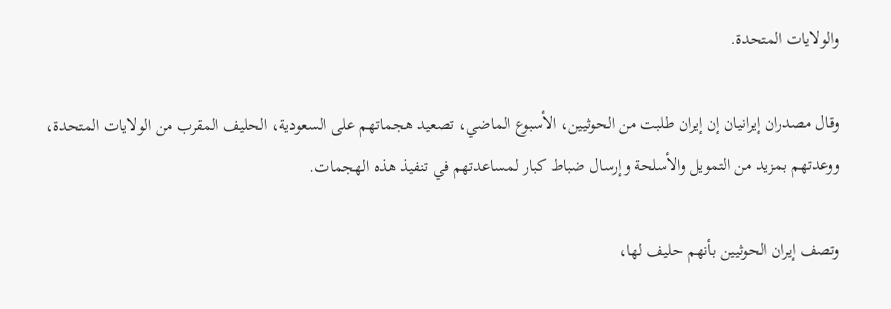والولايات المتحدة.

وقال مصدران إيرانيان إن إيران طلبت من الحوثيين، الأسبوع الماضي، تصعيد هجماتهم على السعودية، الحليف المقرب من الولايات المتحدة، ووعدتهم بمزيد من التمويل والأسلحة وإرسال ضباط كبار لمساعدتهم في تنفيذ هذه الهجمات.

وتصف إيران الحوثيين بأنهم حليف لها،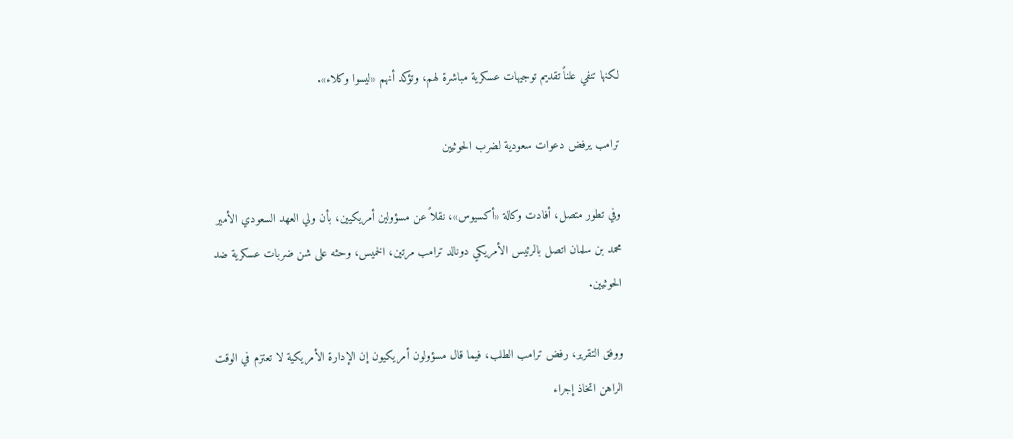لكنها تنفي علناً تقديم توجيهات عسكرية مباشرة لهم، وتؤكد أنهم «ليسوا وكلاء».

ترامب يرفض دعوات سعودية لضرب الحوثيين

وفي تطور متصل، أفادت وكالة «أكسيوس»، نقلاً عن مسؤولين أمريكيين، بأن ولي العهد السعودي الأمير محمد بن سلمان اتصل بالرئيس الأمريكي دونالد ترامب مرتين، الخميس، وحثه على شن ضربات عسكرية ضد الحوثيين.

ووفق التقرير، رفض ترامب الطلب، فيما قال مسؤولون أمريكيون إن الإدارة الأمريكية لا تعتزم في الوقت الراهن اتخاذ إجراء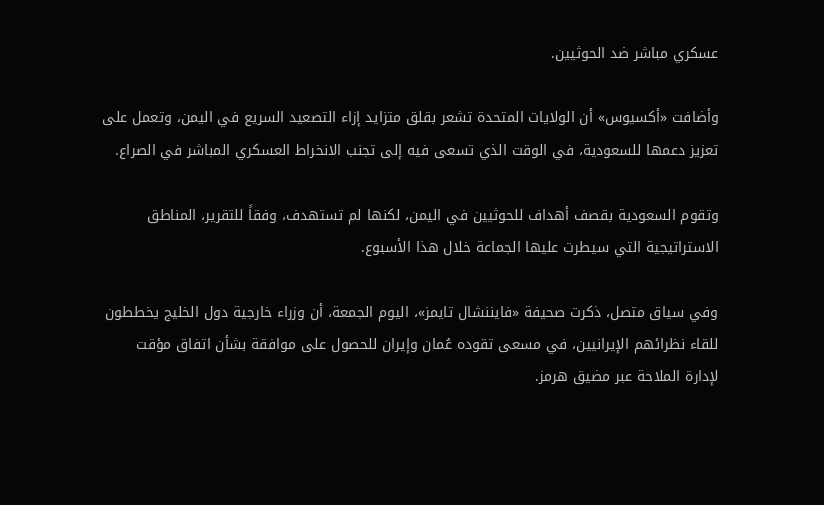عسكري مباشر ضد الحوثيين.

وأضافت «أكسيوس» أن الولايات المتحدة تشعر بقلق متزايد إزاء التصعيد السريع في اليمن، وتعمل على تعزيز دعمها للسعودية، في الوقت الذي تسعى فيه إلى تجنب الانخراط العسكري المباشر في الصراع.

وتقوم السعودية بقصف أهداف للحوثيين في اليمن، لكنها لم تستهدف، وفقاً للتقرير، المناطق الاستراتيجية التي سيطرت عليها الجماعة خلال هذا الأسبوع.

وفي سياق متصل، ذكرت صحيفة «فايننشال تايمز»، اليوم الجمعة، أن وزراء خارجية دول الخليج يخططون للقاء نظرائهم الإيرانيين، في مسعى تقوده عُمان وإيران للحصول على موافقة بشأن اتفاق مؤقت لإدارة الملاحة عبر مضيق هرمز.